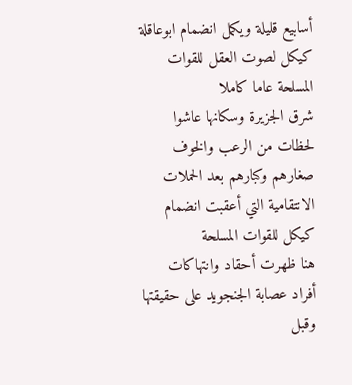أسابيع قليلة ويكمل انضمام ابوعاقلة كيكل لصوت العقل للقوات المسلحة عاما كاملا
شرق الجزيرة وسكانها عاشوا لحظات من الرعب والخوف صغارهم وكبارهم بعد الحملات الانتقامية التي أعقبت انضمام كيكل للقوات المسلحة
هنا ظهرت أحقاد وانتهاكات أفراد عصابة الجنجويد على حقيقتها وقبل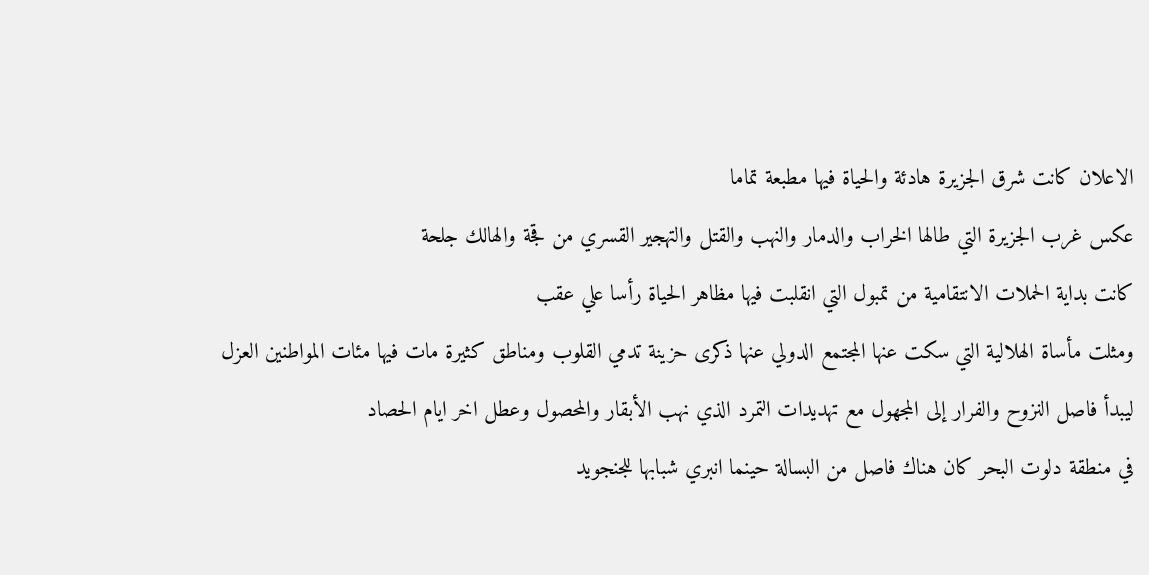الاعلان كانت شرق الجزيرة هادئة والحياة فيها مطبعة تماما
عكس غرب الجزيرة التي طالها الخراب والدمار والنهب والقتل والتهجير القسري من قجة والهالك جلحة
كانت بداية الحملات الانتقامية من تمبول التي انقلبت فيها مظاهر الحياة رأسا علي عقب
ومثلت مأساة الهلالية التي سكت عنها المجتمع الدولي عنها ذكرى حزينة تدمي القلوب ومناطق كثيرة مات فيها مئات المواطنين العزل
ليبدأ فاصل النزوح والفرار إلى المجهول مع تهديدات التمرد الذي نهب الأبقار والمحصول وعطل اخر ايام الحصاد
في منطقة دلوت البحر كان هناك فاصل من البسالة حينما انبري شبابها للجنجويد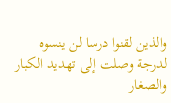والذين لقنوا درسا لن ينسوه لدرجة وصلت إلى تهديد الكبار والصغار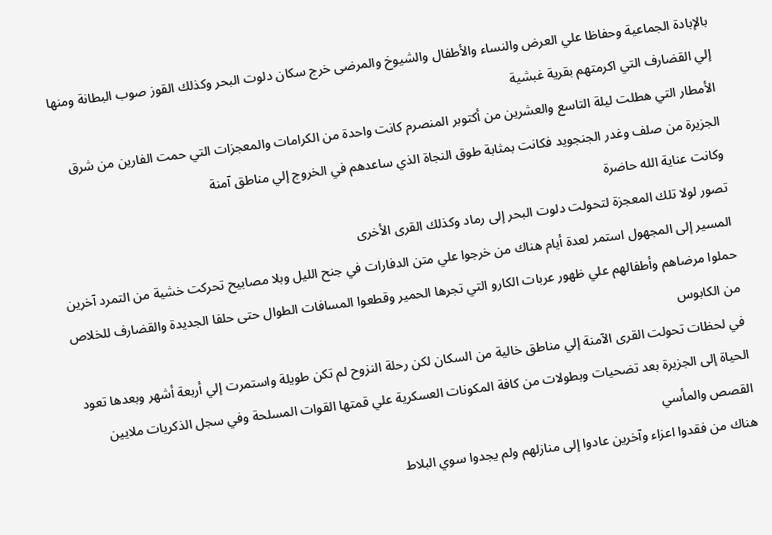بالإبادة الجماعية وحفاظا علي العرض والنساء والأطفال والشيوخ والمرضى خرج سكان دلوت البحر وكذلك القوز صوب البطانة ومنها إلي القضارف التي اكرمتهم بقرية غبشية
الأمطار التي هطلت ليلة التاسع والعشرين من أكتوبر المنصرم كانت واحدة من الكرامات والمعجزات التي حمت الفارين من شرق الجزيرة من صلف وغدر الجنجويد فكانت بمثابة طوق النجاة الذي ساعدهم في الخروج إلي مناطق آمنة
وكانت عناية الله حاضرة
تصور لولا تلك المعجزة لتحولت دلوت البحر إلى رماد وكذلك القرى الأخرى
المسير إلى المجهول استمر لعدة أيام هناك من خرجوا علي متن الدفارات في جنح الليل وبلا مصابيح تحركت خشية من التمرد آخرين
حملوا مرضاهم وأطفالهم علي ظهور عربات الكارو التي تجرها الحمير وقطعوا المسافات الطوال حتى حلفا الجديدة والقضارف للخلاص من الكابوس
في لحظات تحولت القرى الآمنة إلي مناطق خالية من السكان لكن رحلة النزوح لم تكن طويلة واستمرت إلي أربعة أشهر وبعدها تعود الحياة إلى الجزيرة بعد تضحيات وبطولات من كافة المكونات العسكرية علي قمتها القوات المسلحة وفي سجل الذكريات ملايين القصص والمأسي
هناك من فقدوا اعزاء وآخرين عادوا إلى منازلهم ولم يجدوا سوي البلاط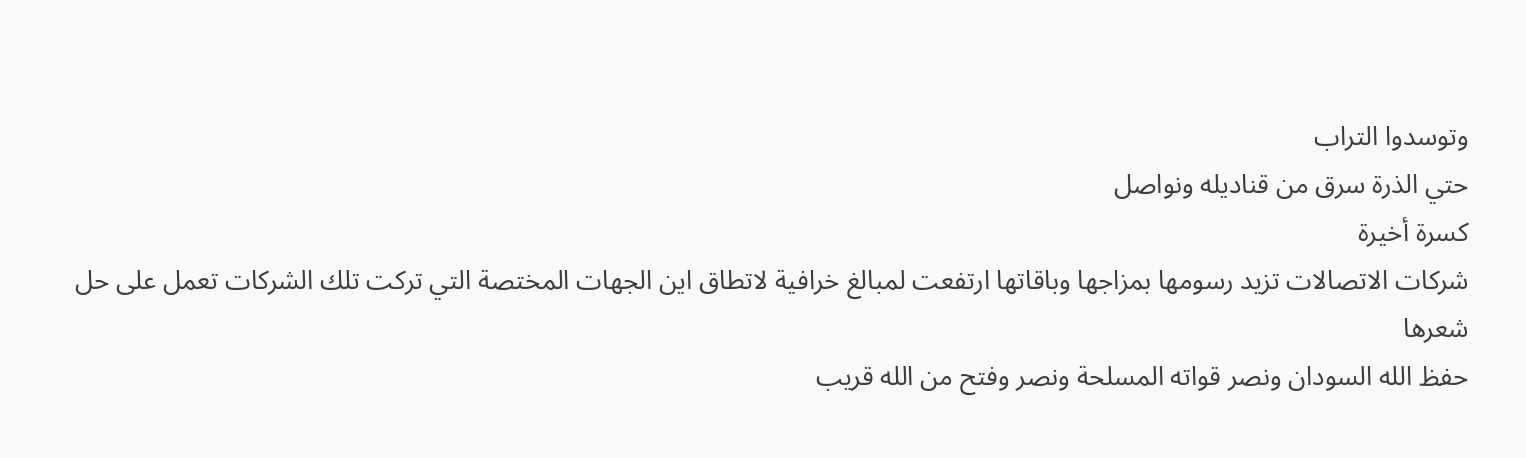وتوسدوا التراب
حتي الذرة سرق من قناديله ونواصل
كسرة أخيرة
شركات الاتصالات تزيد رسومها بمزاجها وباقاتها ارتفعت لمبالغ خرافية لاتطاق اين الجهات المختصة التي تركت تلك الشركات تعمل على حل شعرها
حفظ الله السودان ونصر قواته المسلحة ونصر وفتح من الله قريب